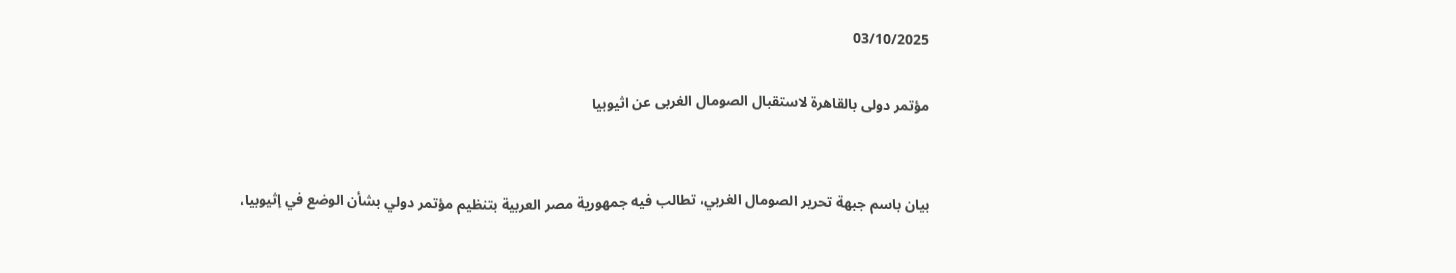03/10/2025

مؤتمر دولى بالقاهرة لاستقبال الصومال الغربى عن اثيوبيا


بيان باسم جبهة تحرير الصومال الغربي، تطالب فيه جمهورية مصر العربية بتنظيم مؤتمر دولي بشأن الوضع في إثيوبيا،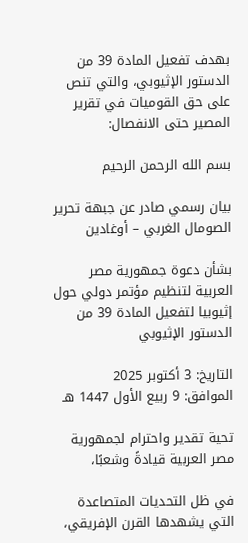بهدف تفعيل المادة 39 من الدستور الإثيوبي، والتي تنص على حق القوميات في تقرير المصير حتى الانفصال:

بسم الله الرحمن الرحيم

بيان رسمي صادر عن جبهة تحرير الصومال الغربي – أوغادين

بشأن دعوة جمهورية مصر العربية لتنظيم مؤتمر دولي حول إثيوبيا لتفعيل المادة 39 من الدستور الإثيوبي

التاريخ: 3 أكتوبر 2025
الموافق: 9 ربيع الأول 1447 هـ

تحية تقدير واحترام لجمهورية مصر العربية قيادةً وشعبًا،

في ظل التحديات المتصاعدة التي يشهدها القرن الإفريقي،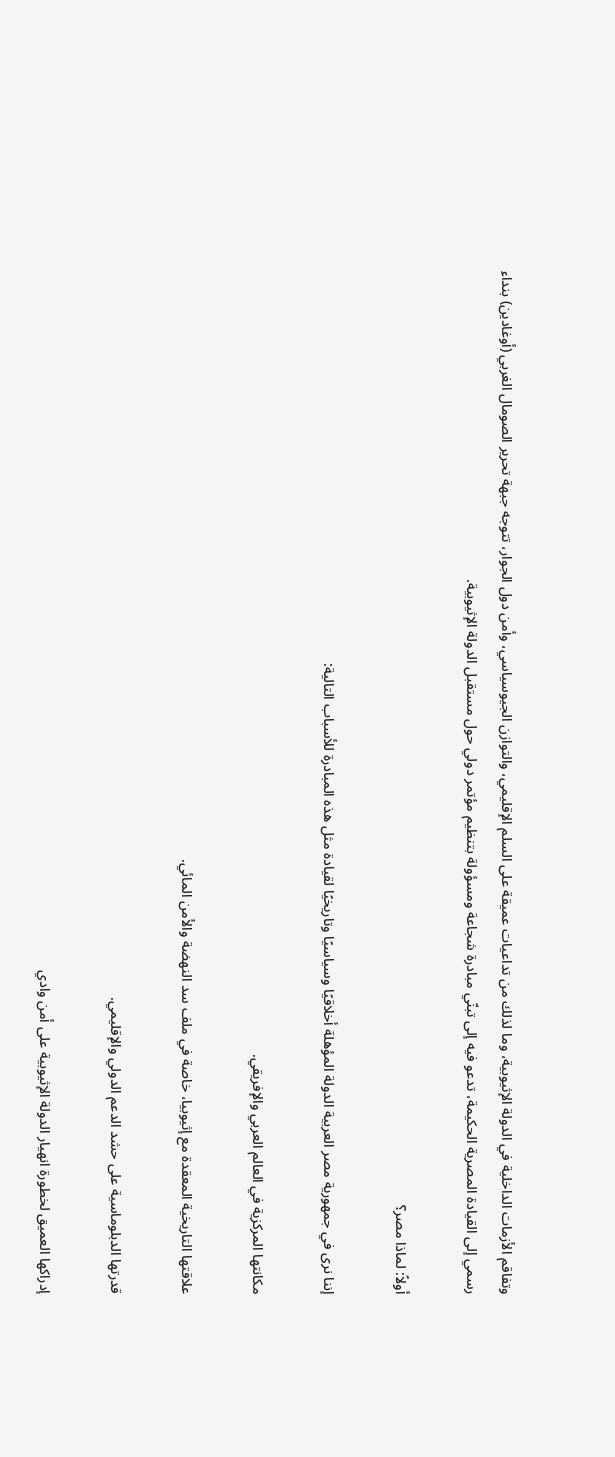وتفاقم الأزمات الداخلية في الدولة الإثيوبية، وما لذلك من تداعيات عميقة على السلم الإقليمي، والتوازن الجيوسياسي، وأمن دول الجوار، تتوجه جبهة تحرير الصومال الغربي (أوغادين) بنداء رسمي إلى القيادة المصرية الحكيمة، تدعو فيه إلى تبنّي مبادرة شجاعة ومسؤولة بتنظيم مؤتمر دولي حول مستقبل الدولة الإثيوبية.

أولاً: لماذا مصر؟

إننا نرى في جمهورية مصر العربية الدولة المؤهلة أخلاقيًا وسياسيًا وتاريخيًا لقيادة مثل هذه المبادرة للأسباب التالية:

مكانتها المركزية في العالم العربي والإفريقي.

علاقتها التاريخية المعقدة مع إثيوبيا، خاصة في ملف سد النهضة والأمن المائي.

قدرتها الدبلوماسية على حشد الدعم الدولي والإقليمي.

إدراكها العميق لخطورة انهيار الدولة الإثيوبية على أمن وادي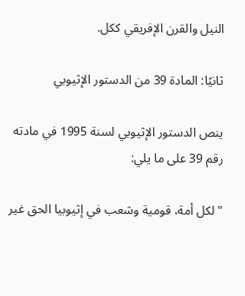النيل والقرن الإفريقي ككل.

ثانيًا: المادة 39 من الدستور الإثيوبي

ينص الدستور الإثيوبي لسنة 1995 في مادته رقم 39 على ما يلي:

"لكل أمة، قومية وشعب في إثيوبيا الحق غير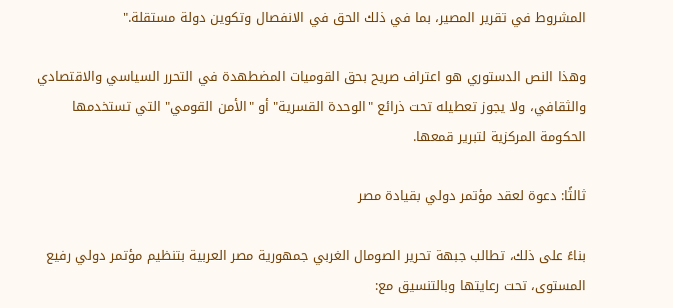المشروط في تقرير المصير، بما في ذلك الحق في الانفصال وتكوين دولة مستقلة."

وهذا النص الدستوري هو اعتراف صريح بحق القوميات المضطهدة في التحرر السياسي والاقتصادي والثقافي، ولا يجوز تعطيله تحت ذرائع "الوحدة القسرية" أو "الأمن القومي" التي تستخدمها الحكومة المركزية لتبرير قمعها.

ثالثًا: دعوة لعقد مؤتمر دولي بقيادة مصر

بناءً على ذلك، تطالب جبهة تحرير الصومال الغربي جمهورية مصر العربية بتنظيم مؤتمر دولي رفيع المستوى، تحت رعايتها وبالتنسيق مع: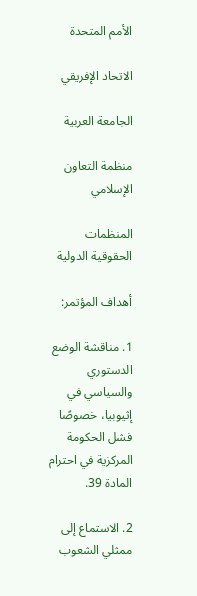الأمم المتحدة

الاتحاد الإفريقي

الجامعة العربية

منظمة التعاون الإسلامي

المنظمات الحقوقية الدولية

أهداف المؤتمر:

1. مناقشة الوضع الدستوري والسياسي في إثيوبيا، خصوصًا فشل الحكومة المركزية في احترام المادة 39.

2. الاستماع إلى ممثلي الشعوب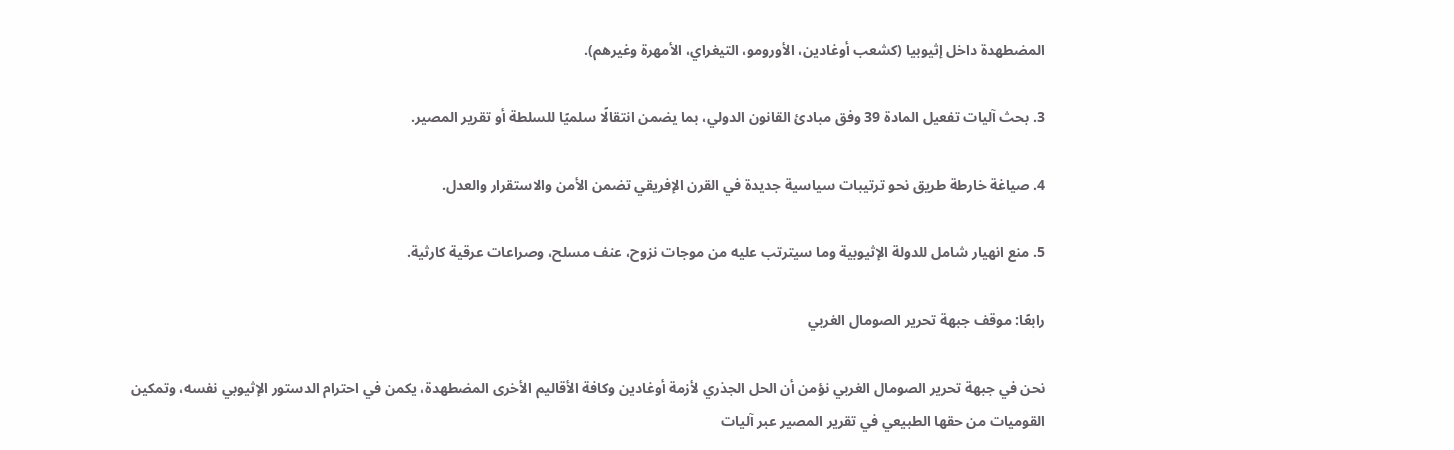المضطهدة داخل إثيوبيا (كشعب أوغادين، الأورومو، التيغراي، الأمهرة وغيرهم).

3. بحث آليات تفعيل المادة 39 وفق مبادئ القانون الدولي، بما يضمن انتقالًا سلميًا للسلطة أو تقرير المصير.

4. صياغة خارطة طريق نحو ترتيبات سياسية جديدة في القرن الإفريقي تضمن الأمن والاستقرار والعدل.

5. منع انهيار شامل للدولة الإثيوبية وما سيترتب عليه من موجات نزوح، عنف مسلح، وصراعات عرقية كارثية.

رابعًا: موقف جبهة تحرير الصومال الغربي

نحن في جبهة تحرير الصومال الغربي نؤمن أن الحل الجذري لأزمة أوغادين وكافة الأقاليم الأخرى المضطهدة، يكمن في احترام الدستور الإثيوبي نفسه، وتمكين القوميات من حقها الطبيعي في تقرير المصير عبر آليات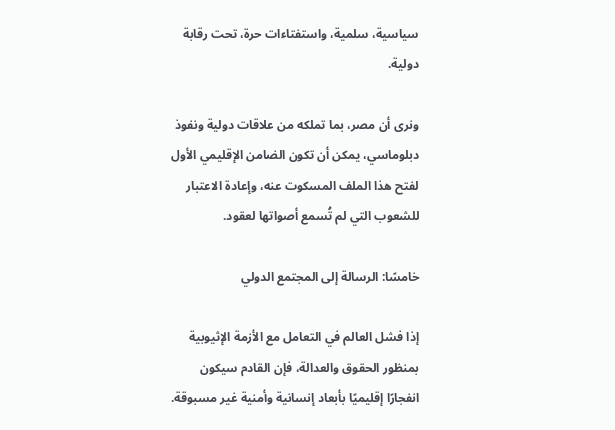سياسية، سلمية، واستفتاءات حرة، تحت رقابة دولية.

ونرى أن مصر، بما تملكه من علاقات دولية ونفوذ دبلوماسي، يمكن أن تكون الضامن الإقليمي الأول لفتح هذا الملف المسكوت عنه، وإعادة الاعتبار للشعوب التي لم تُسمع أصواتها لعقود.

خامسًا: الرسالة إلى المجتمع الدولي

إذا فشل العالم في التعامل مع الأزمة الإثيوبية بمنظور الحقوق والعدالة، فإن القادم سيكون انفجارًا إقليميًا بأبعاد إنسانية وأمنية غير مسبوقة.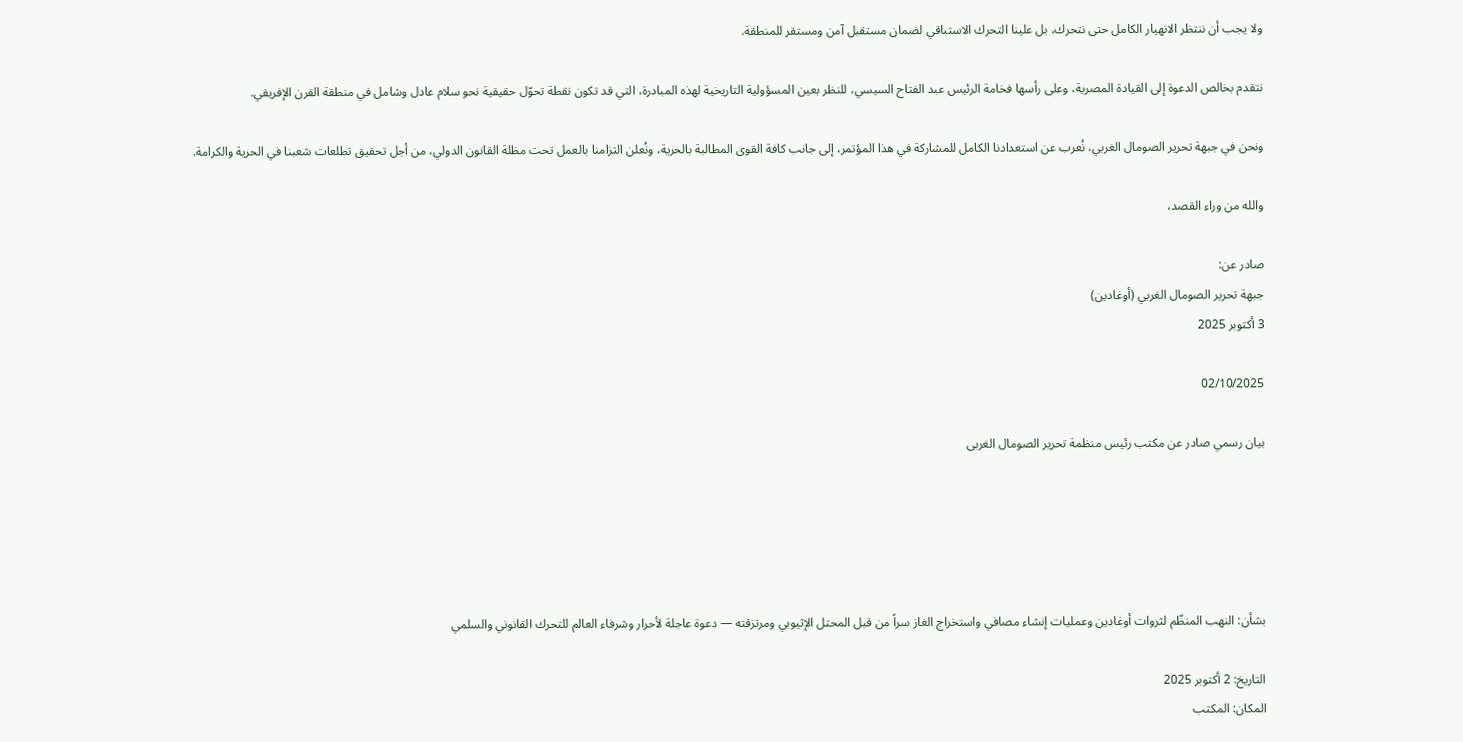ولا يجب أن ننتظر الانهيار الكامل حتى نتحرك، بل علينا التحرك الاستباقي لضمان مستقبل آمن ومستقر للمنطقة.

نتقدم بخالص الدعوة إلى القيادة المصرية، وعلى رأسها فخامة الرئيس عبد الفتاح السيسي، للنظر بعين المسؤولية التاريخية لهذه المبادرة، التي قد تكون نقطة تحوّل حقيقية نحو سلام عادل وشامل في منطقة القرن الإفريقي.

ونحن في جبهة تحرير الصومال الغربي، نُعرب عن استعدادنا الكامل للمشاركة في هذا المؤتمر، إلى جانب كافة القوى المطالبة بالحرية، ونُعلن التزامنا بالعمل تحت مظلة القانون الدولي، من أجل تحقيق تطلعات شعبنا في الحرية والكرامة.

والله من وراء القصد،

صادر عن:
جبهة تحرير الصومال الغربي (أوغادين)
3 أكتوبر 2025

02/10/2025

بيان رسمي صادر عن مكتب رئيس منظمة تحرير الصومال الغربى





بشأن: النهب المنظّم لثروات أوغادين وعمليات إنشاء مصافي واستخراج الغاز سراً من قبل المحتل الإثيوبي ومرتزقته — دعوة عاجلة لأحرار وشرفاء العالم للتحرك القانوني والسلمي

التاريخ: 2 أكتوبر 2025
المكان: المكتب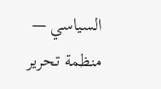السياسي — منظمة تحرير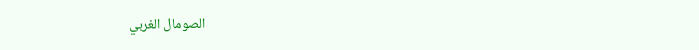الصومال الغربي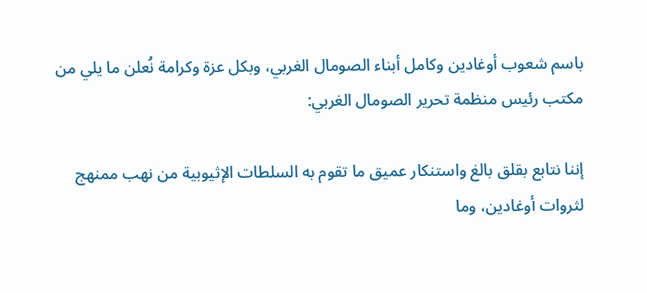باسم شعوب أوغادين وكامل أبناء الصومال الغربي، وبكل عزة وكرامة نُعلن ما يلي من مكتب رئيس منظمة تحرير الصومال الغربي:

إننا نتابع بقلق بالغ واستنكار عميق ما تقوم به السلطات الإثيوبية من نهب ممنهج لثروات أوغادين، وما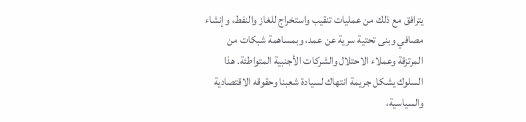يترافق مع ذلك من عمليات تنقيب واستخراج للغاز والنفط، وإنشاء مصافي وبنى تحتية سرية عن عمد، وبمساهمة شبكات من المرتزقة وعملاء الاحتلال والشركات الأجنبية المتواطئة. هذا السلوك يشكل جريمة انتهاك لسيادة شعبنا وحقوقه الاقتصادية والسياسية،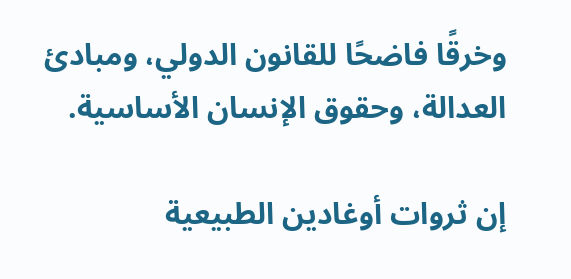وخرقًا فاضحًا للقانون الدولي، ومبادئ العدالة، وحقوق الإنسان الأساسية.

إن ثروات أوغادين الطبيعية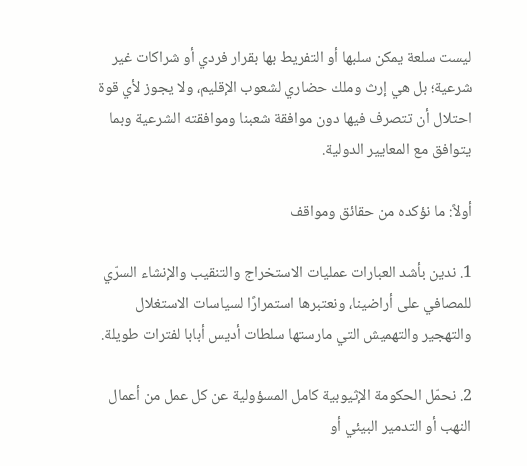ليست سلعة يمكن سلبها أو التفريط بها بقرار فردي أو شراكات غير شرعية؛ بل هي إرث وملك حضاري لشعوب الإقليم، ولا يجوز لأي قوة احتلال أن تتصرف فيها دون موافقة شعبنا وموافقته الشرعية وبما يتوافق مع المعايير الدولية.

أولاً: ما نؤكده من حقائق ومواقف

1. ندين بأشد العبارات عمليات الاستخراج والتنقيب والإنشاء السرّي للمصافي على أراضينا، ونعتبرها استمرارًا لسياسات الاستغلال والتهجير والتهميش التي مارستها سلطات أديس أبابا لفترات طويلة.

2. نحمّل الحكومة الإثيوبية كامل المسؤولية عن كل عمل من أعمال النهب أو التدمير البيئي أو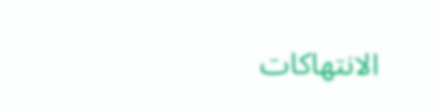الانتهاكات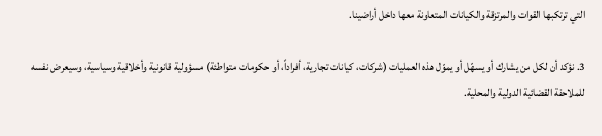التي ترتكبها القوات والمرتزقة والكيانات المتعاونة معها داخل أراضينا.

3. نؤكد أن لكل من يشارك أو يسهّل أو يموّل هذه العمليات (شركات، كيانات تجارية، أفراداً، أو حكومات متواطئة) مسؤولية قانونية وأخلاقية وسياسية، وسيعرض نفسه للملاحقة القضائية الدولية والمحلية.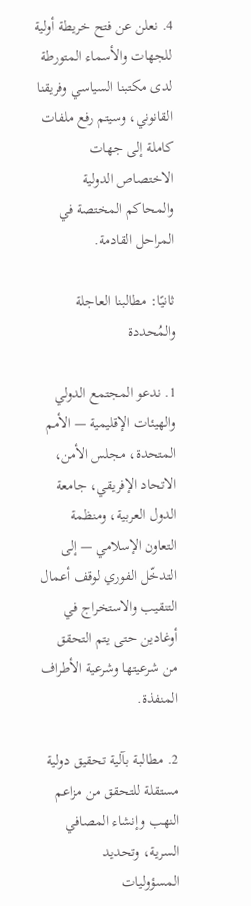4. نعلن عن فتح خريطة أولية للجهات والأسماء المتورطة لدى مكتبنا السياسي وفريقنا القانوني، وسيتم رفع ملفات كاملة إلى جهات الاختصاص الدولية والمحاكم المختصة في المراحل القادمة.

ثانيًا: مطالبنا العاجلة والمُحددة

1. ندعو المجتمع الدولي والهيئات الإقليمية — الأمم المتحدة، مجلس الأمن، الاتحاد الإفريقي، جامعة الدول العربية، ومنظمة التعاون الإسلامي — إلى التدخّل الفوري لوقف أعمال التنقيب والاستخراج في أوغادين حتى يتم التحقق من شرعيتها وشرعية الأطراف المنفذة.

2. مطالبة بآلية تحقيق دولية مستقلة للتحقق من مزاعم النهب وإنشاء المصافي السرية، وتحديد المسؤوليات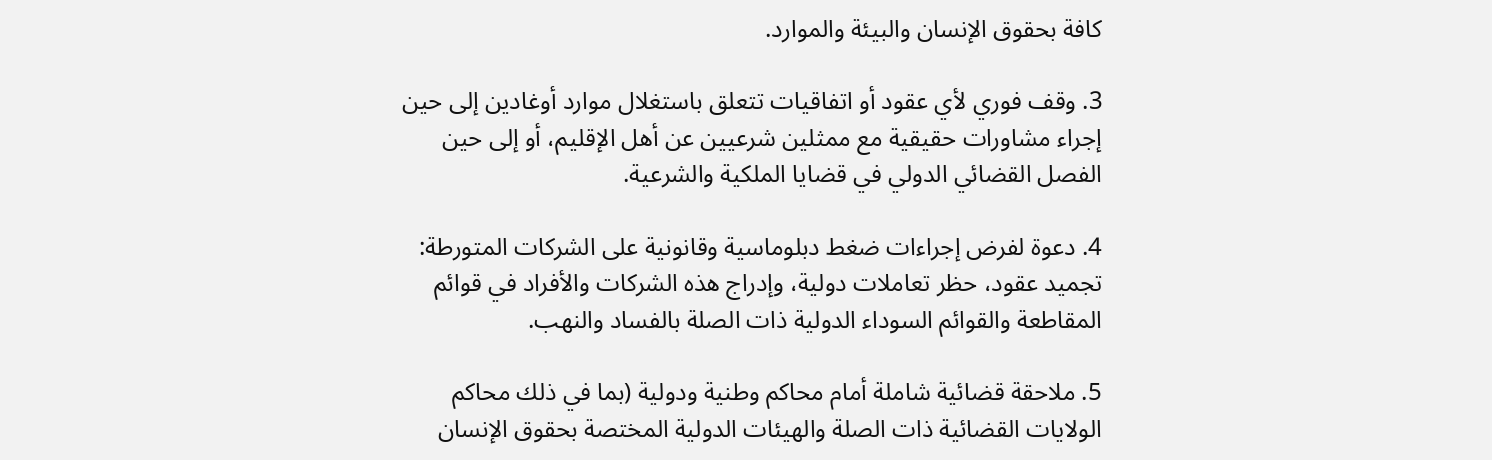كافة بحقوق الإنسان والبيئة والموارد.

3. وقف فوري لأي عقود أو اتفاقيات تتعلق باستغلال موارد أوغادين إلى حين إجراء مشاورات حقيقية مع ممثلين شرعيين عن أهل الإقليم، أو إلى حين الفصل القضائي الدولي في قضايا الملكية والشرعية.

4. دعوة لفرض إجراءات ضغط دبلوماسية وقانونية على الشركات المتورطة: تجميد عقود، حظر تعاملات دولية، وإدراج هذه الشركات والأفراد في قوائم المقاطعة والقوائم السوداء الدولية ذات الصلة بالفساد والنهب.

5. ملاحقة قضائية شاملة أمام محاكم وطنية ودولية (بما في ذلك محاكم الولايات القضائية ذات الصلة والهيئات الدولية المختصة بحقوق الإنسان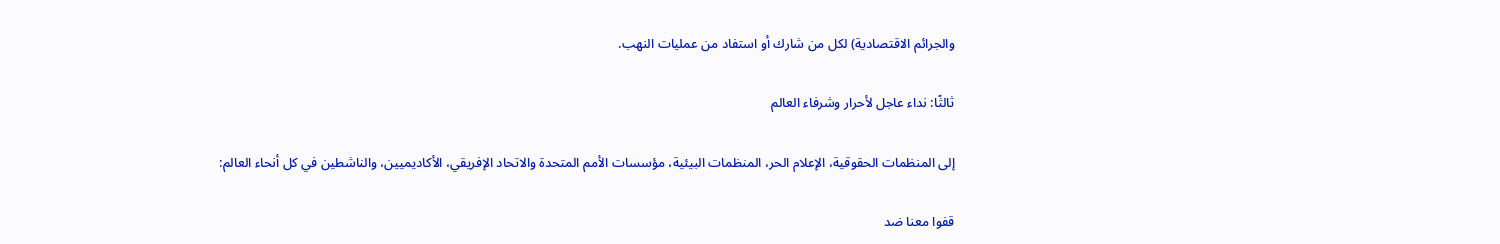والجرائم الاقتصادية) لكل من شارك أو استفاد من عمليات النهب.

ثالثًا: نداء عاجل لأحرار وشرفاء العالم

إلى المنظمات الحقوقية، الإعلام الحر، المنظمات البيئية، مؤسسات الأمم المتحدة والاتحاد الإفريقي، الأكاديميين، والناشطين في كل أنحاء العالم:

قفوا معنا ضد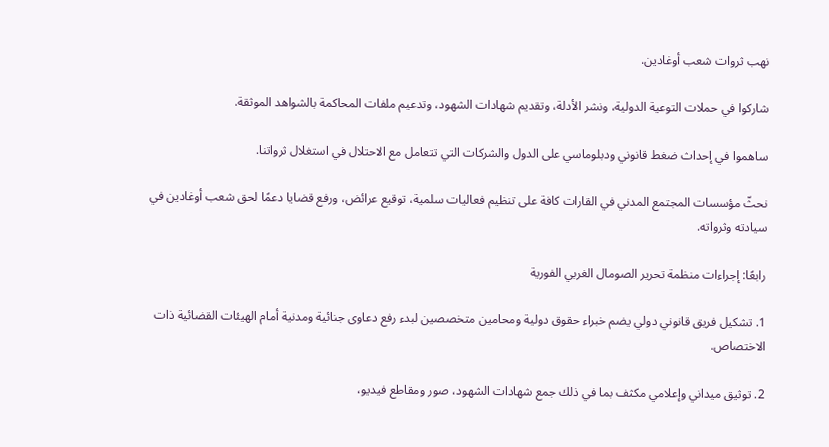نهب ثروات شعب أوغادين.

شاركوا في حملات التوعية الدولية، ونشر الأدلة، وتقديم شهادات الشهود، وتدعيم ملفات المحاكمة بالشواهد الموثقة.

ساهموا في إحداث ضغط قانوني ودبلوماسي على الدول والشركات التي تتعامل مع الاحتلال في استغلال ثرواتنا.

نحثّ مؤسسات المجتمع المدني في القارات كافة على تنظيم فعاليات سلمية، توقيع عرائض، ورفع قضايا دعمًا لحق شعب أوغادين في سيادته وثرواته.

رابعًا: إجراءات منظمة تحرير الصومال الغربي الفورية

1. تشكيل فريق قانوني دولي يضم خبراء حقوق دولية ومحامين متخصصين لبدء رفع دعاوى جنائية ومدنية أمام الهيئات القضائية ذات الاختصاص.

2. توثيق ميداني وإعلامي مكثف بما في ذلك جمع شهادات الشهود، صور ومقاطع فيديو،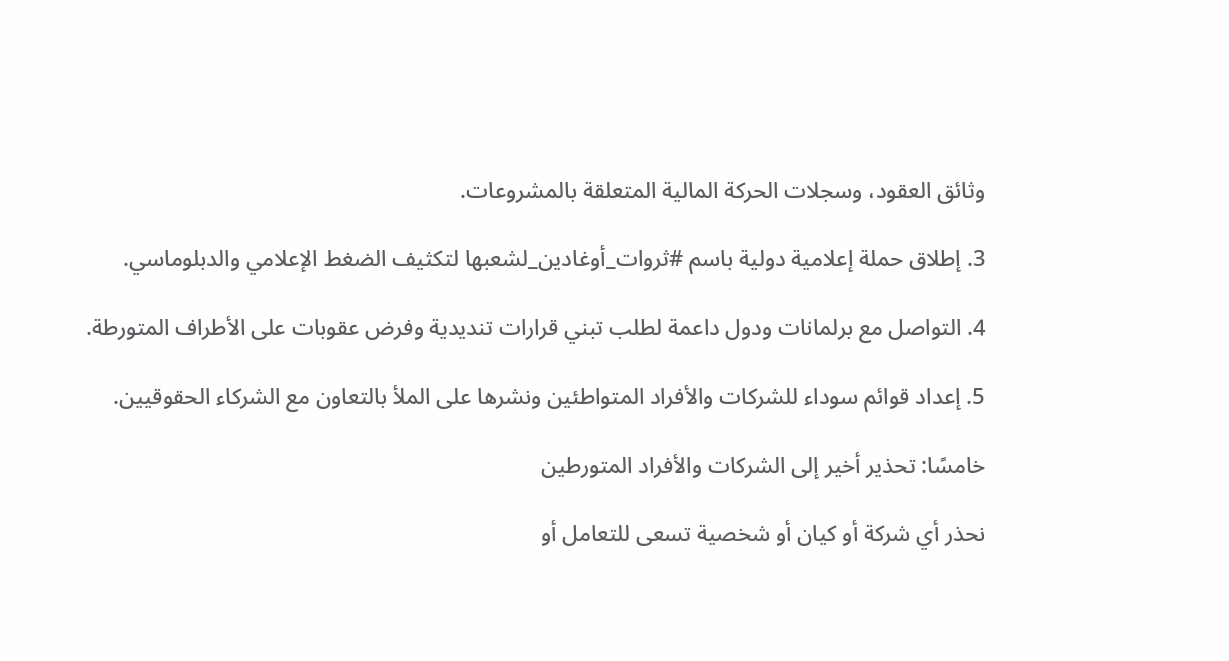وثائق العقود، وسجلات الحركة المالية المتعلقة بالمشروعات.

3. إطلاق حملة إعلامية دولية باسم #ثروات_أوغادين_لشعبها لتكثيف الضغط الإعلامي والدبلوماسي.

4. التواصل مع برلمانات ودول داعمة لطلب تبني قرارات تنديدية وفرض عقوبات على الأطراف المتورطة.

5. إعداد قوائم سوداء للشركات والأفراد المتواطئين ونشرها على الملأ بالتعاون مع الشركاء الحقوقيين.

خامسًا: تحذير أخير إلى الشركات والأفراد المتورطين

نحذر أي شركة أو كيان أو شخصية تسعى للتعامل أو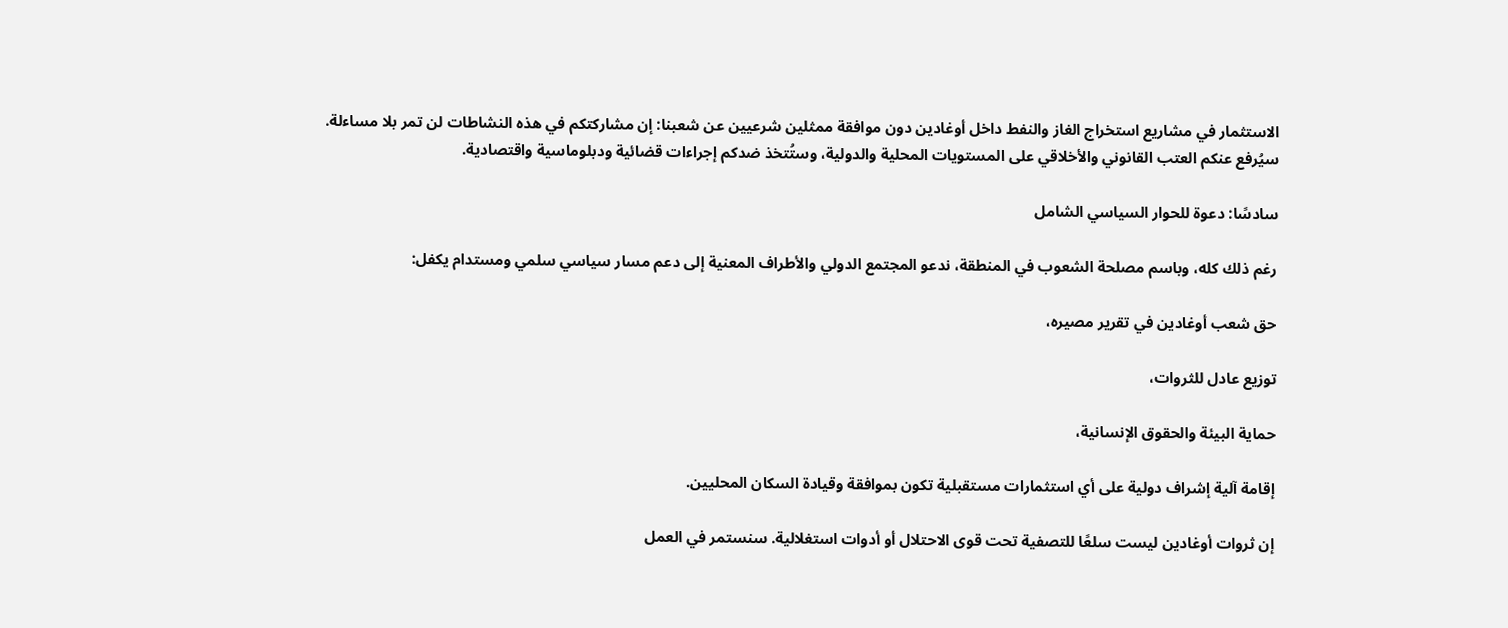الاستثمار في مشاريع استخراج الغاز والنفط داخل أوغادين دون موافقة ممثلين شرعيين عن شعبنا: إن مشاركتكم في هذه النشاطات لن تمر بلا مساءلة. سيُرفع عنكم العتب القانوني والأخلاقي على المستويات المحلية والدولية، وستُتخذ ضدكم إجراءات قضائية ودبلوماسية واقتصادية.

سادسًا: دعوة للحوار السياسي الشامل

رغم ذلك كله، وباسم مصلحة الشعوب في المنطقة، ندعو المجتمع الدولي والأطراف المعنية إلى دعم مسار سياسي سلمي ومستدام يكفل:

حق شعب أوغادين في تقرير مصيره،

توزيع عادل للثروات،

حماية البيئة والحقوق الإنسانية،

إقامة آلية إشراف دولية على أي استثمارات مستقبلية تكون بموافقة وقيادة السكان المحليين.

إن ثروات أوغادين ليست سلعًا للتصفية تحت قوى الاحتلال أو أدوات استغلالية. سنستمر في العمل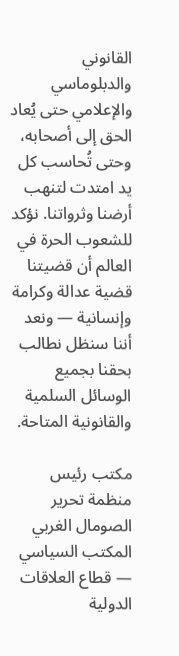القانوني والدبلوماسي والإعلامي حتى يُعاد الحق إلى أصحابه، وحتى تُحاسب كل يد امتدت لتنهب أرضنا وثرواتنا. نؤكد للشعوب الحرة في العالم أن قضيتنا قضية عدالة وكرامة وإنسانية — ونعد أننا سنظل نطالب بحقنا بجميع الوسائل السلمية والقانونية المتاحة.

مكتب رئيس منظمة تحرير الصومال الغربي
المكتب السياسي — قطاع العلاقات الدولية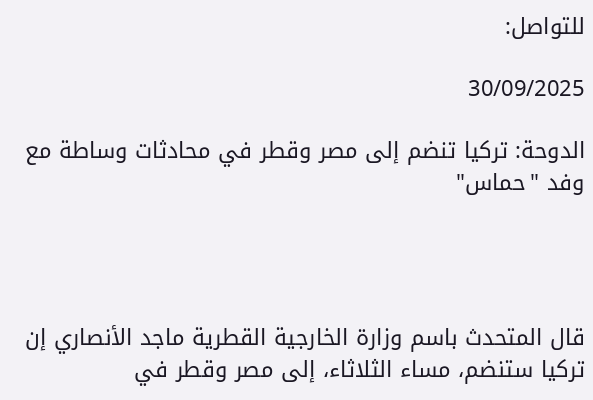للتواصل:

30/09/2025

الدوحة: تركيا تنضم إلى مصر وقطر في محادثات وساطة مع وفد "حماس"




قال المتحدث باسم وزارة الخارجية القطرية ماجد الأنصاري إن تركيا ستنضم، مساء الثلاثاء، إلى مصر وقطر في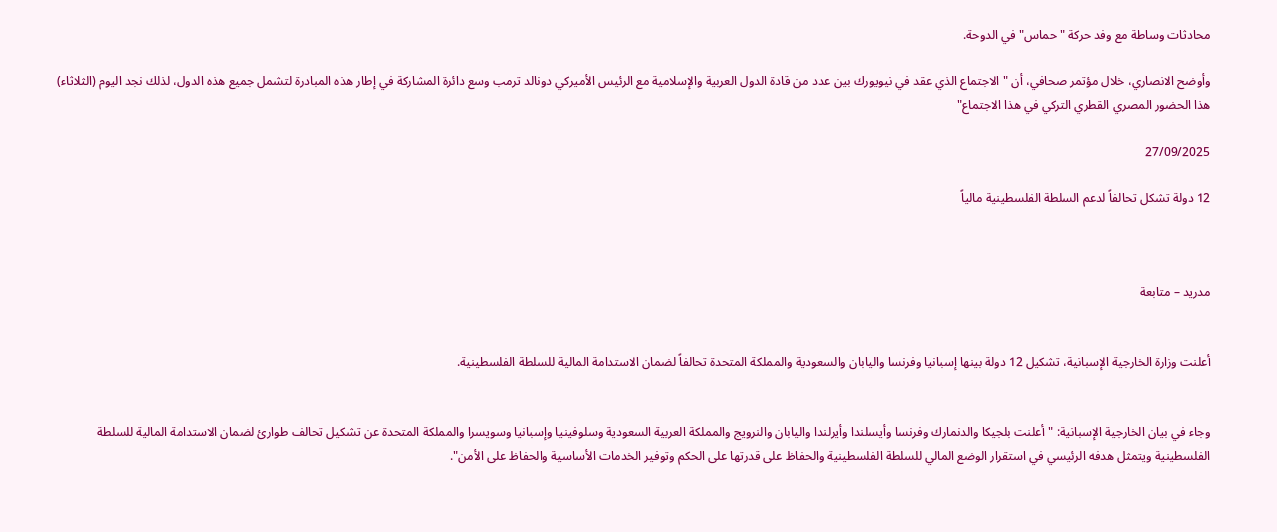محادثات وساطة مع وفد حركة "حماس" في الدوحة.

وأوضح الانصاري، خلال مؤتمر صحافي، أن "الاجتماع الذي عقد في نيويورك بين عدد من قادة الدول العربية والإسلامية مع الرئيس الأميركي دونالد ترمب وسع دائرة المشاركة في إطار هذه المبادرة لتشمل جميع هذه الدول، لذلك نجد اليوم (الثلاثاء) هذا الحضور المصري القطري التركي في هذا الاجتماع"

27/09/2025

12 دولة تشكل تحالفاً لدعم السلطة الفلسطينية مالياً



مدريد – متابعة


أعلنت وزارة الخارجية الإسبانية، تشكيل 12 دولة بينها إسبانيا وفرنسا واليابان والسعودية والمملكة المتحدة تحالفاً لضمان الاستدامة المالية للسلطة الفلسطينية.


وجاء في بيان الخارجية الإسبانية: "أعلنت بلجيكا والدنمارك وفرنسا وأيسلندا وأيرلندا واليابان والنرويج والمملكة العربية السعودية وسلوفينيا وإسبانيا وسويسرا والمملكة المتحدة عن تشكيل تحالف طوارئ لضمان الاستدامة المالية للسلطة الفلسطينية ويتمثل هدفه الرئيسي في استقرار الوضع المالي للسلطة الفلسطينية والحفاظ على قدرتها على الحكم وتوفير الخدمات الأساسية والحفاظ على الأمن".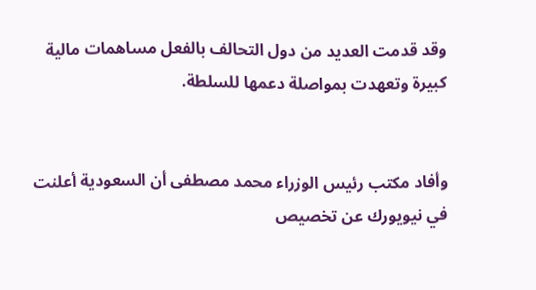وقد قدمت العديد من دول التحالف بالفعل مساهمات مالية كبيرة وتعهدت بمواصلة دعمها للسلطة.


وأفاد مكتب رئيس الوزراء محمد مصطفى أن السعودية أعلنت في نيويورك عن تخصيص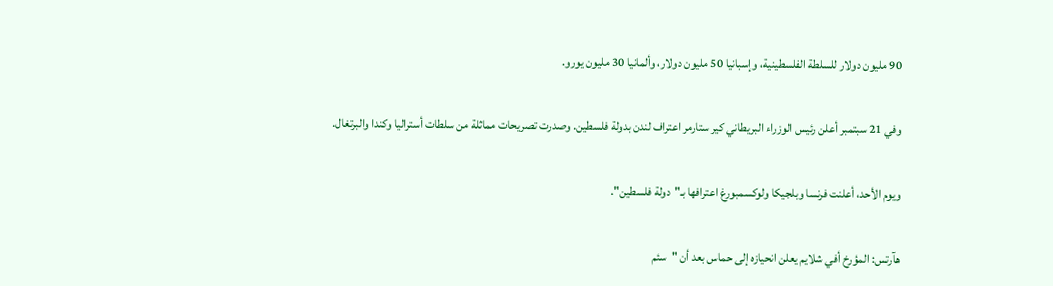90 مليون دولار للسلطة الفلسطينية، وإسبانيا 50 مليون دولار، وألمانيا 30 مليون يورو.


وفي 21 سبتمبر أعلن رئيس الوزراء البريطاني كير ستارمر اعتراف لندن بدولة فلسطين. وصدرت تصريحات مماثلة من سلطات أستراليا وكندا والبرتغال.


ويوم الأحد، أعلنت فرنسا وبلجيكا ولوكسمبورغ اعترافها بـ"دولة فلسطين".


هآرتس: المؤرخ أفي شلايم يعلن انحيازه إلى حماس بعد أن "سئم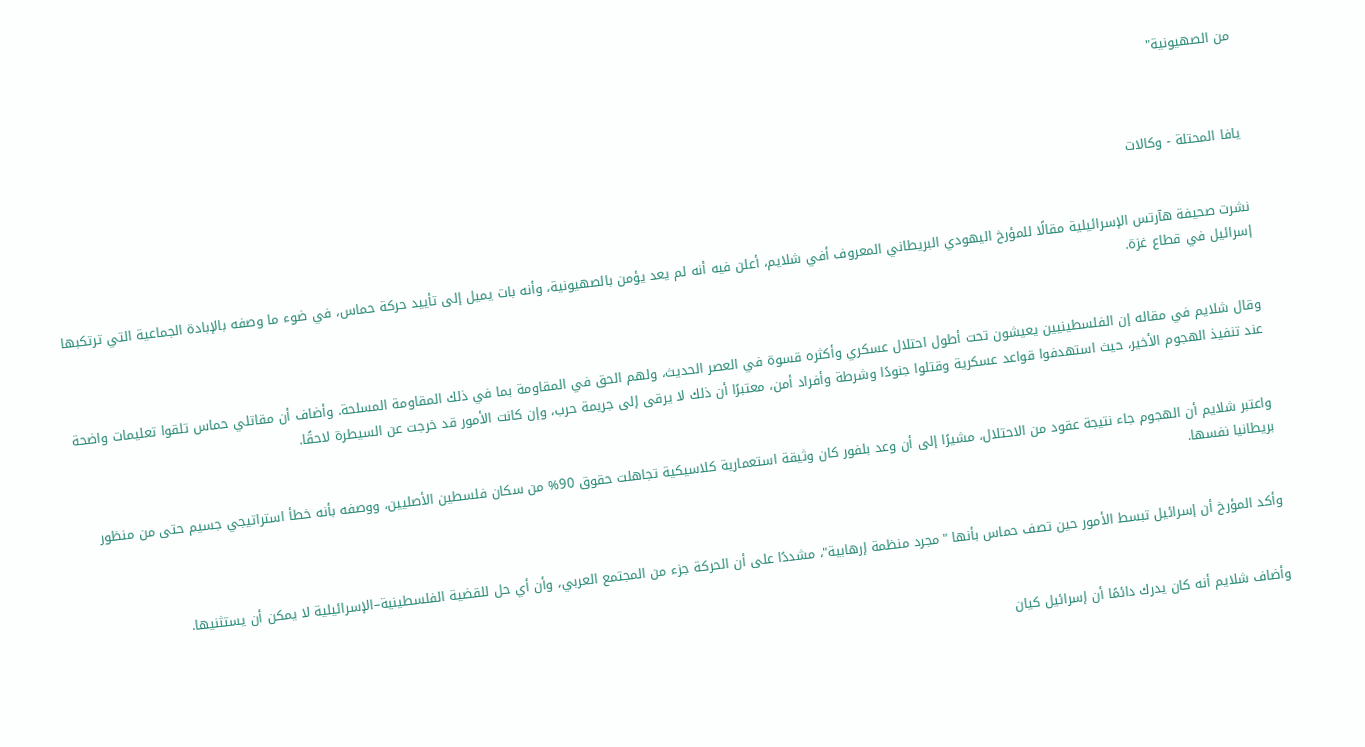من الصهيونية"



يافا المحتلة - وكالات


نشرت صحيفة هآرتس الإسرائيلية مقالًا للمؤرخ اليهودي البريطاني المعروف أفي شلايم، أعلن فيه أنه لم يعد يؤمن بالصهيونية، وأنه بات يميل إلى تأييد حركة حماس، في ضوء ما وصفه بالإبادة الجماعية التي ترتكبها إسرائيل في قطاع غزة.


وقال شلايم في مقاله إن الفلسطينيين يعيشون تحت أطول احتلال عسكري وأكثره قسوة في العصر الحديث، ولهم الحق في المقاومة بما في ذلك المقاومة المسلحة. وأضاف أن مقاتلي حماس تلقوا تعليمات واضحة عند تنفيذ الهجوم الأخير، حيث استهدفوا قواعد عسكرية وقتلوا جنودًا وشرطة وأفراد أمن، معتبرًا أن ذلك لا يرقى إلى جريمة حرب، وإن كانت الأمور قد خرجت عن السيطرة لاحقًا.


واعتبر شلايم أن الهجوم جاء نتيجة عقود من الاحتلال، مشيرًا إلى أن وعد بلفور كان وثيقة استعمارية كلاسيكية تجاهلت حقوق 90% من سكان فلسطين الأصليين، ووصفه بأنه خطأ استراتيجي جسيم حتى من منظور بريطانيا نفسها.


وأكد المؤرخ أن إسرائيل تبسط الأمور حين تصف حماس بأنها "مجرد منظمة إرهابية"، مشددًا على أن الحركة جزء من المجتمع العربي، وأن أي حل للقضية الفلسطينية–الإسرائيلية لا يمكن أن يستثنيها.


وأضاف شلايم أنه كان يدرك دائمًا أن إسرائيل كيان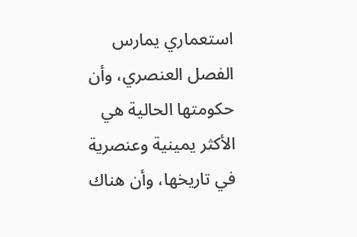استعماري يمارس الفصل العنصري، وأن حكومتها الحالية هي الأكثر يمينية وعنصرية في تاريخها، وأن هناك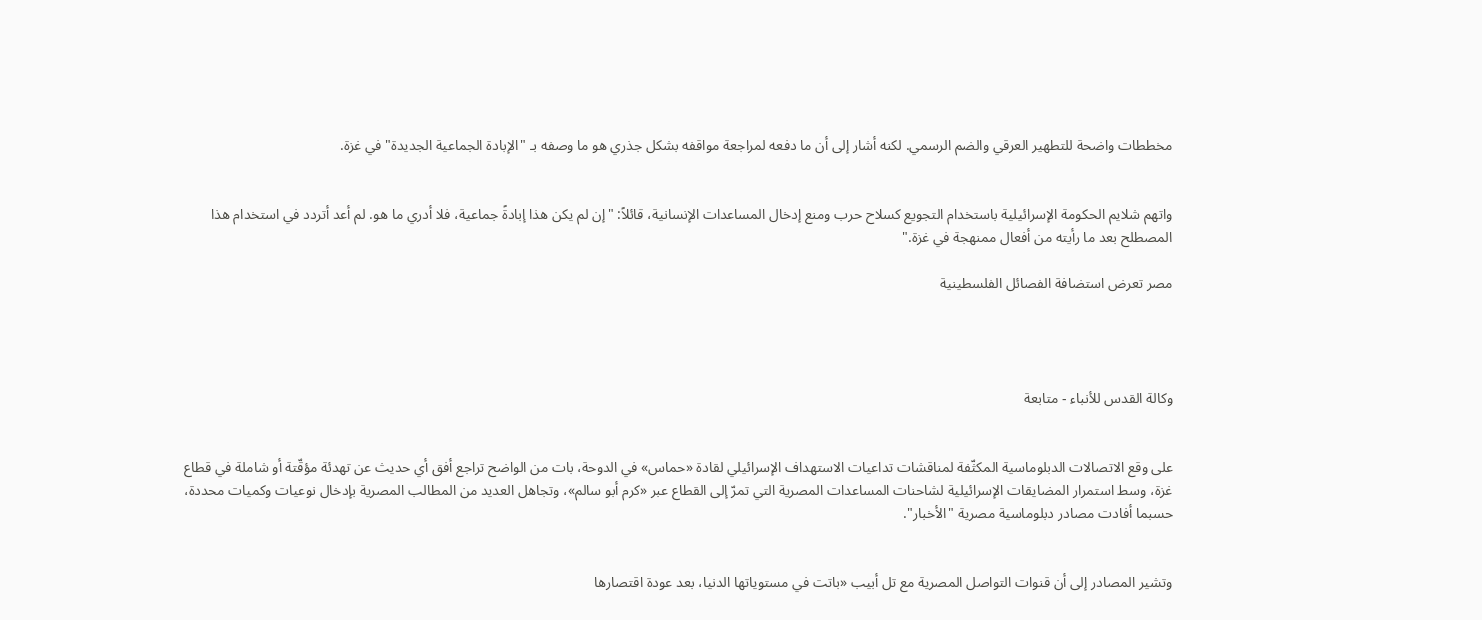مخططات واضحة للتطهير العرقي والضم الرسمي. لكنه أشار إلى أن ما دفعه لمراجعة مواقفه بشكل جذري هو ما وصفه بـ "الإبادة الجماعية الجديدة" في غزة.


واتهم شلايم الحكومة الإسرائيلية باستخدام التجويع كسلاح حرب ومنع إدخال المساعدات الإنسانية، قائلاً: "إن لم يكن هذا إبادةً جماعية، فلا أدري ما هو. لم أعد أتردد في استخدام هذا المصطلح بعد ما رأيته من أفعال ممنهجة في غزة."

مصر تعرض استضافة الفصائل الفلسطينية




وكالة القدس للأنباء - متابعة


على وقع الاتصالات الدبلوماسية المكثّفة لمناقشات تداعيات الاستهداف الإسرائيلي لقادة «حماس» في الدوحة، بات من الواضح تراجع أفق أي حديث عن تهدئة مؤقّتة أو شاملة في قطاع غزة، وسط استمرار المضايقات الإسرائيلية لشاحنات المساعدات المصرية التي تمرّ إلى القطاع عبر «كرم أبو سالم»، وتجاهل العديد من المطالب المصرية بإدخال نوعيات وكميات محددة، حسبما أفادت مصادر دبلوماسية مصرية "الأخبار".


وتشير المصادر إلى أن قنوات التواصل المصرية مع تل أبيب «باتت في مستوياتها الدنيا، بعد عودة اقتصارها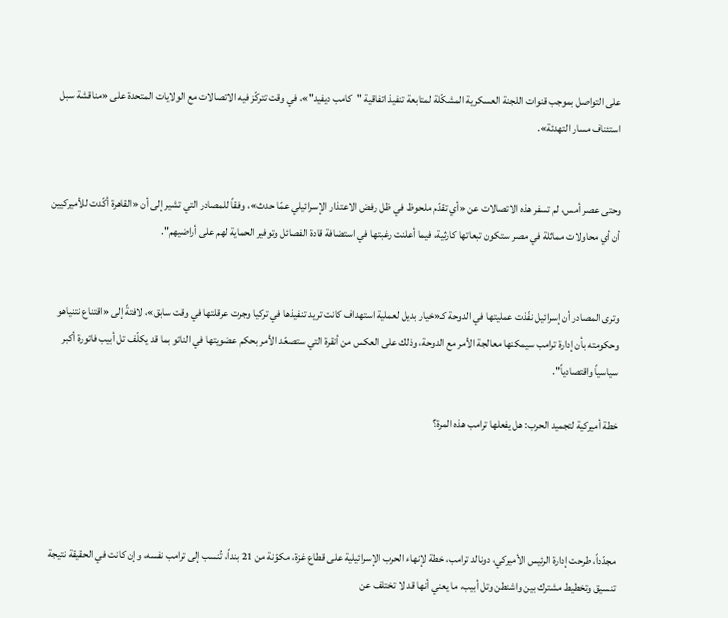على التواصل بموجب قنوات اللجنة العسكرية المشكّلة لمتابعة تنفيذ اتفاقية "كامب ديفيد"»، في وقت تتركّز فيه الاتصالات مع الولايات المتحدة على «مناقشة سبل استئناف مسار التهدئة».


وحتى عصر أمس، لم تسفر هذه الاتصالات عن «أي تقدّم ملحوظ في ظل رفض الاعتذار الإسرائيلي عمّا حدث»، وفقاً للمصادر التي تشير إلى أن «القاهرة أكّدت للأميركيين أن أي محاولات مماثلة في مصر ستكون تبعاتها كارثية، فيما أعلنت رغبتها في استضافة قادة الفصائل وتوفير الحماية لهم على أراضيهم".


وترى المصادر أن إسرائيل نفّذت عمليتها في الدوحة كـ«خيار بديل لعملية استهداف كانت تريد تنفيذها في تركيا وجرت عرقلتها في وقت سابق»، لافتةً إلى «اقتناع نتنياهو وحكومته بأن إدارة ترامب سيمكنها معالجة الأمر مع الدوحة، وذلك على العكس من أنقرة التي ستصعّد الأمر بحكم عضويتها في الناتو بما قد يكلّف تل أبيب فاتورة أكبر سياسياً واقتصادياً".

خطة أميركية لتجميد الحرب: هل يفعلها ترامب هذه المرة؟




مجدّداً، طرحت إدارة الرئيس الأميركي، دونالد ترامب، خطة لإنهاء الحرب الإسرائيلية على قطاع غزة، مكوّنة من 21 بنداً، تُنسب إلى ترامب نفسه، وإن كانت في الحقيقة نتيجة تنسيق وتخطيط مشترك بين واشنطن وتل أبيب، ما يعني أنها قد لا تختلف عن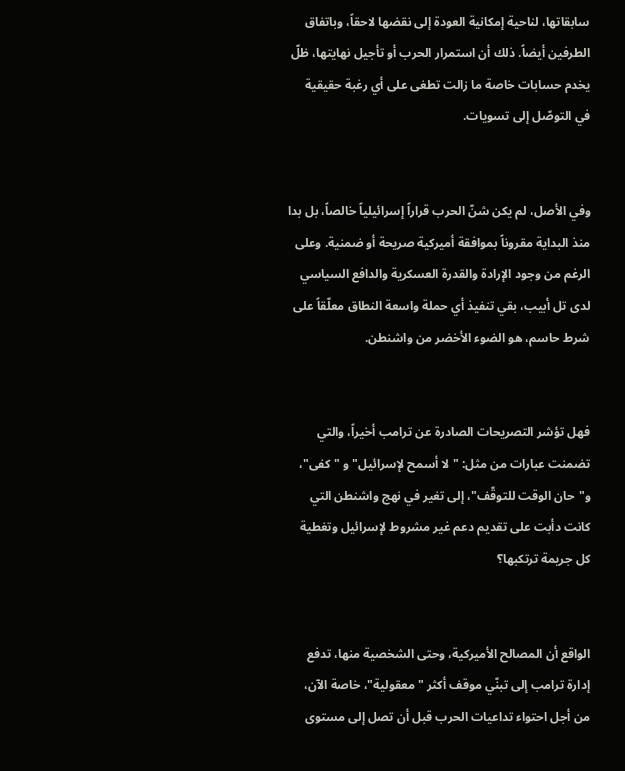سابقاتها، لناحية إمكانية العودة إلى نقضها لاحقاً، وباتفاق الطرفين أيضاً. ذلك أن استمرار الحرب أو تأجيل نهايتها، ظلّ يخدم حسابات خاصة ما زالت تطغى على أي رغبة حقيقية في التوصّل إلى تسويات.


وفي الأصل، لم يكن شنّ الحرب قراراً إسرائيلياً خالصاً، بل بدا منذ البداية مقروناً بموافقة أميركية صريحة أو ضمنية. وعلى الرغم من وجود الإرادة والقدرة العسكرية والدافع السياسي لدى تل أبيب، بقي تنفيذ أي حملة واسعة النطاق معلّقاً على شرط حاسم، هو الضوء الأخضر من واشنطن.


فهل تؤشر التصريحات الصادرة عن ترامب أخيراً، والتي تضمنت عبارات من مثل: "لا أسمح لإسرائيل" و "كفى"، و"حان الوقت للتوقّف"، إلى تغير في نهج واشنطن التي كانت دأبت على تقديم دعم غير مشروط لإسرائيل وتغطية كل جريمة ترتكبها؟


الواقع أن المصالح الأميركية، وحتى الشخصية منها، تدفع إدارة ترامب إلى تبنّي موقف أكثر "معقولية"، خاصة الآن، من أجل احتواء تداعيات الحرب قبل أن تصل إلى مستوى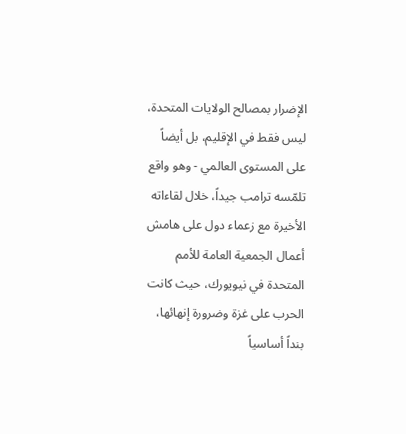الإضرار بمصالح الولايات المتحدة، ليس فقط في الإقليم، بل أيضاً على المستوى العالمي - وهو واقع تلمّسه ترامب جيداً، خلال لقاءاته الأخيرة مع زعماء دول على هامش أعمال الجمعية العامة للأمم المتحدة في نيويورك، حيث كانت الحرب على غزة وضرورة إنهائها، بنداً أساسياً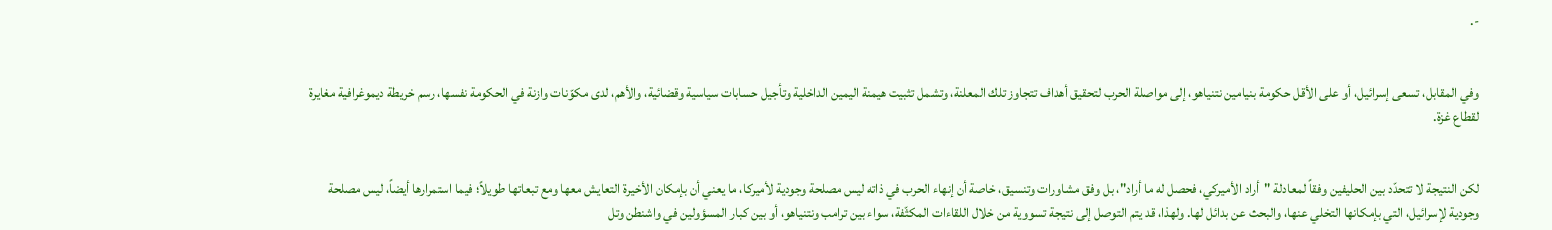-.


وفي المقابل، تسعى إسرائيل، أو على الأقل حكومة بنيامين نتنياهو، إلى مواصلة الحرب لتحقيق أهداف تتجاوز تلك المعلنة، وتشمل تثبيت هيمنة اليمين الداخلية وتأجيل حسابات سياسية وقضائية، والأهم، لدى مكوّنات وازنة في الحكومة نفسها، رسم خريطة ديموغرافية مغايرة لقطاع غزة.


لكن النتيجة لا تتحدّد بين الحليفين وفقاً لمعادلة "أراد الأميركي، فحصل له ما أراد"، بل وفق مشاورات وتنسيق، خاصة أن إنهاء الحرب في ذاته ليس مصلحة وجودية لأميركا، ما يعني أن بإمكان الأخيرة التعايش معها ومع تبعاتها طويلاً؛ فيما استمرارها أيضاً، ليس مصلحة وجودية لإسرائيل، التي بإمكانها التخلي عنها، والبحث عن بدائل لها. ولهذا، قد يتم التوصل إلى نتيجة تسووية من خلال اللقاءات المكثّفة، سواء بين ترامب ونتنياهو، أو بين كبار المسؤولين في واشنطن وتل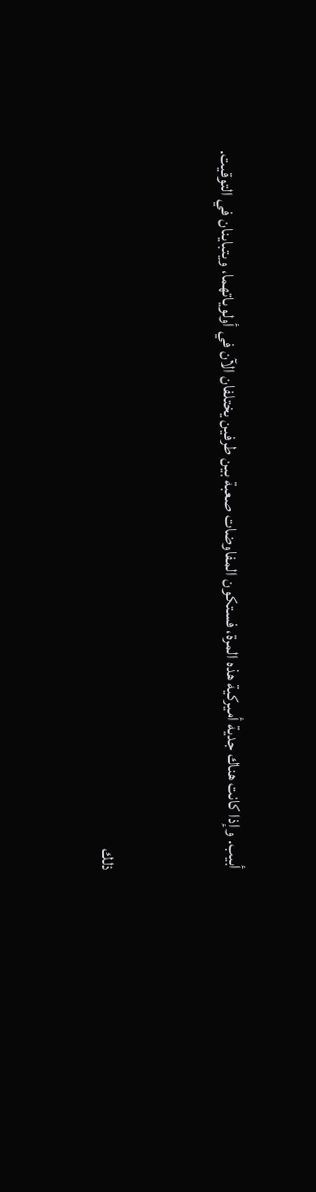أبيب. وإذا كانت هناك جدية أميركية هذه المرة، فستكون المفاوضات صعبة بين طرفين يختلفان الآن في أولوياتهما، ويتباينان في التوقيت.


ذلك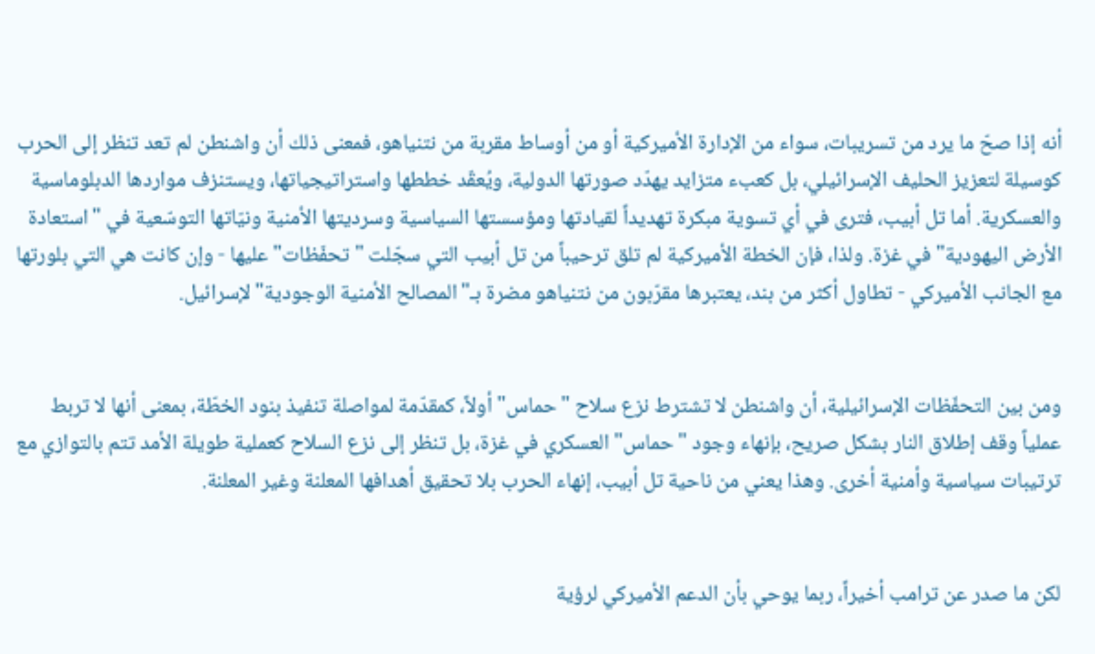أنه إذا صحّ ما يرد من تسريبات، سواء من الإدارة الأميركية أو من أوساط مقربة من نتنياهو، فمعنى ذلك أن واشنطن لم تعد تنظر إلى الحرب كوسيلة لتعزيز الحليف الإسرائيلي، بل كعبء متزايد يهدّد صورتها الدولية، ويُعقّد خططها واستراتيجياتها، ويستنزف مواردها الدبلوماسية والعسكرية. أما تل أبيب، فترى في أي تسوية مبكرة تهديداً لقيادتها ومؤسستها السياسية وسرديتها الأمنية ونيّاتها التوسّعية في "استعادة الأرض اليهودية" في غزة. ولذا، فإن الخطة الأميركية لم تلق ترحيباً من تل أبيب التي سجّلت "تحفّظات" عليها - وإن كانت هي التي بلورتها مع الجانب الأميركي - تطاول أكثر من بند، يعتبرها مقرّبون من نتنياهو مضرة بـ"المصالح الأمنية الوجودية" لإسرائيل.


ومن بين التحفّظات الإسرائيلية، أن واشنطن لا تشترط نزع سلاح "حماس" أولاً، كمقدّمة لمواصلة تنفيذ بنود الخطّة، بمعنى أنها لا تربط عملياً وقف إطلاق النار بشكل صريح، بإنهاء وجود "حماس" العسكري في غزة، بل تنظر إلى نزع السلاح كعملية طويلة الأمد تتم بالتوازي مع ترتيبات سياسية وأمنية أخرى. وهذا يعني من ناحية تل أبيب، إنهاء الحرب بلا تحقيق أهدافها المعلنة وغير المعلنة.


لكن ما صدر عن ترامب أخيراً، ربما يوحي بأن الدعم الأميركي لرؤية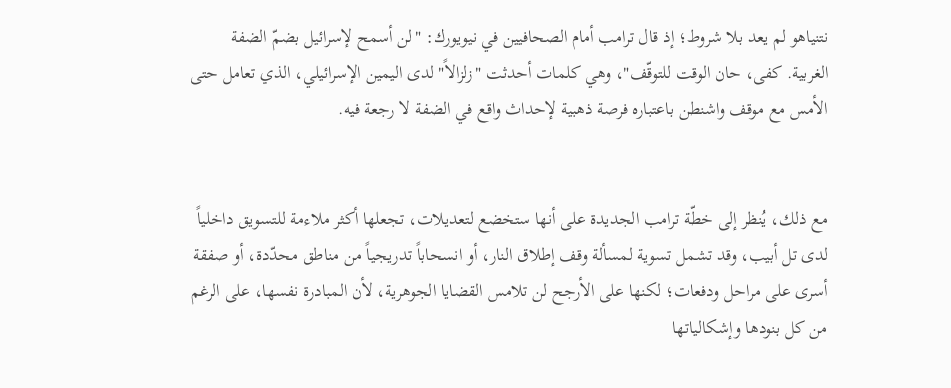نتنياهو لم يعد بلا شروط؛ إذ قال ترامب أمام الصحافيين في نيويورك: "لن أسمح لإسرائيل بضمّ الضفة الغربية. كفى، حان الوقت للتوقّف"، وهي كلمات أحدثت "زلزالاً" لدى اليمين الإسرائيلي، الذي تعامل حتى الأمس مع موقف واشنطن باعتباره فرصة ذهبية لإحداث واقع في الضفة لا رجعة فيه.


مع ذلك، يُنظر إلى خطّة ترامب الجديدة على أنها ستخضع لتعديلات، تجعلها أكثر ملاءمة للتسويق داخلياً لدى تل أبيب، وقد تشمل تسوية لمسألة وقف إطلاق النار، أو انسحاباً تدريجياً من مناطق محدّدة، أو صفقة أسرى على مراحل ودفعات؛ لكنها على الأرجح لن تلامس القضايا الجوهرية، لأن المبادرة نفسها، على الرغم من كل بنودها وإشكالياتها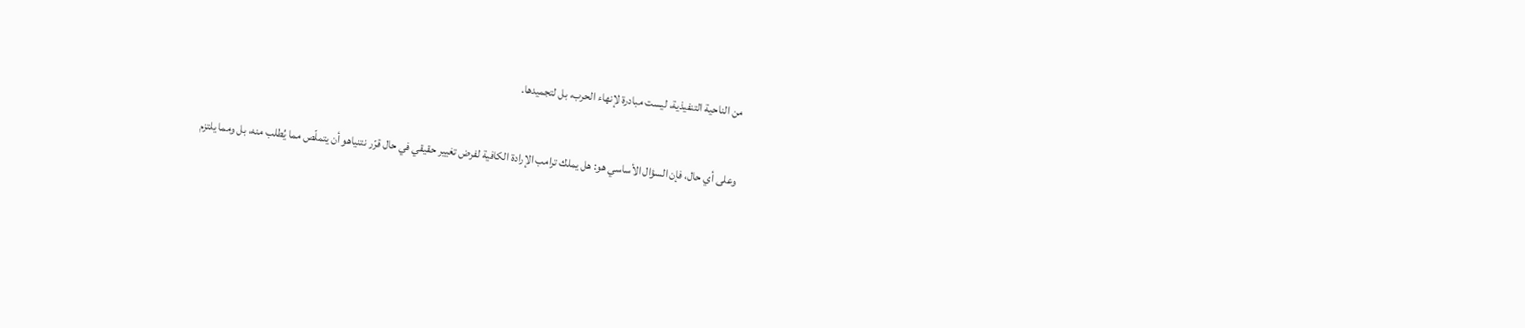من الناحية التنفيذية، ليست مبادرة لإنهاء الحرب، بل لتجميدها.


وعلى أي حال، فإن السؤال الأساسي هو: هل يملك ترامب الإرادة الكافية لفرض تغيير حقيقي في حال قرّر نتنياهو أن يتملّص مما يُطلب منه، بل ومما يلتزم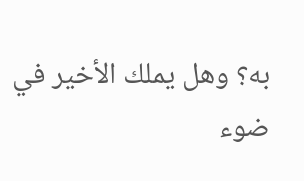به؟ وهل يملك الأخير في ضوء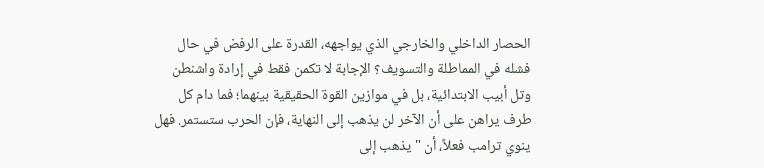الحصار الداخلي والخارجي الذي يواجهه، القدرة على الرفض في حال فشله في المماطلة والتسويف؟ الإجابة لا تكمن فقط في إرادة واشنطن وتل أبيب الابتدائية، بل في موازين القوة الحقيقية بينهما؛ فما دام كل طرف يراهن على أن الآخر لن يذهب إلى النهاية، فإن الحرب ستستمر. فهل ينوي ترامب فعلاً، أن "يذهب إلى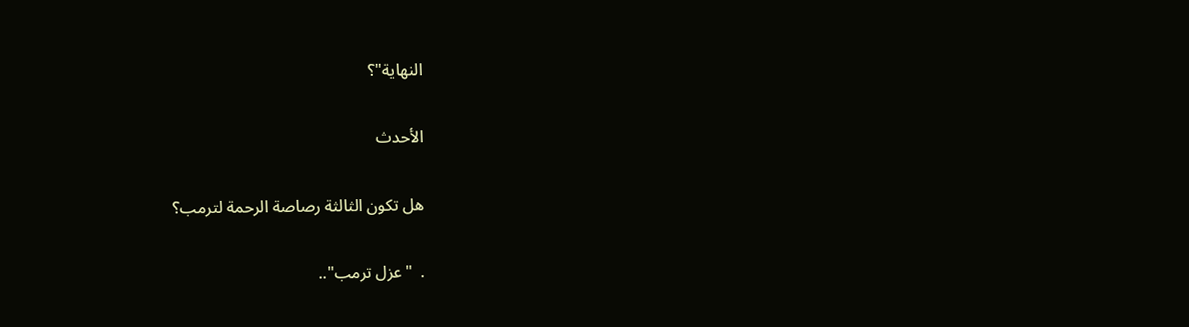النهاية"؟

الأحدث

هل تكون الثالثة رصاصة الرحمة لترمب؟

.  "عزل ترمب"..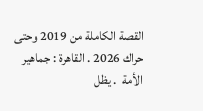القصة الكاملة من 2019 وحتى حراك 2026 . القاهرة : جماهير الأمة  . يظل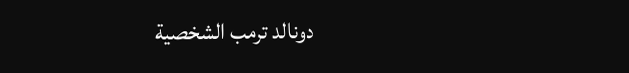دونالد ترمب الشخصية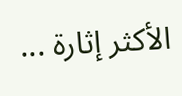الأكثر إثارة ...